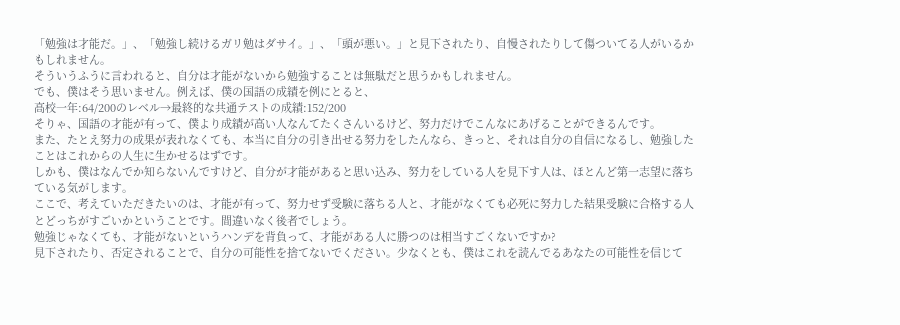「勉強は才能だ。」、「勉強し続けるガリ勉はダサイ。」、「頭が悪い。」と見下されたり、自慢されたりして傷ついてる人がいるかもしれません。
そういうふうに言われると、自分は才能がないから勉強することは無駄だと思うかもしれません。
でも、僕はそう思いません。例えば、僕の国語の成績を例にとると、
高校一年:64/200のレベル→最終的な共通テストの成績:152/200
そりゃ、国語の才能が有って、僕より成績が高い人なんてたくさんいるけど、努力だけでこんなにあげることができるんです。
また、たとえ努力の成果が表れなくても、本当に自分の引き出せる努力をしたんなら、きっと、それは自分の自信になるし、勉強したことはこれからの人生に生かせるはずです。
しかも、僕はなんでか知らないんですけど、自分が才能があると思い込み、努力をしている人を見下す人は、ほとんど第一志望に落ちている気がします。
ここで、考えていただきたいのは、才能が有って、努力せず受験に落ちる人と、才能がなくても必死に努力した結果受験に合格する人とどっちがすごいかということです。間違いなく後者でしょう。
勉強じゃなくても、才能がないというハンデを背負って、才能がある人に勝つのは相当すごくないですか?
見下されたり、否定されることで、自分の可能性を捨てないでください。少なくとも、僕はこれを読んでるあなたの可能性を信じて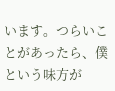います。つらいことがあったら、僕という味方が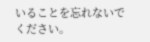いることを忘れないでください。